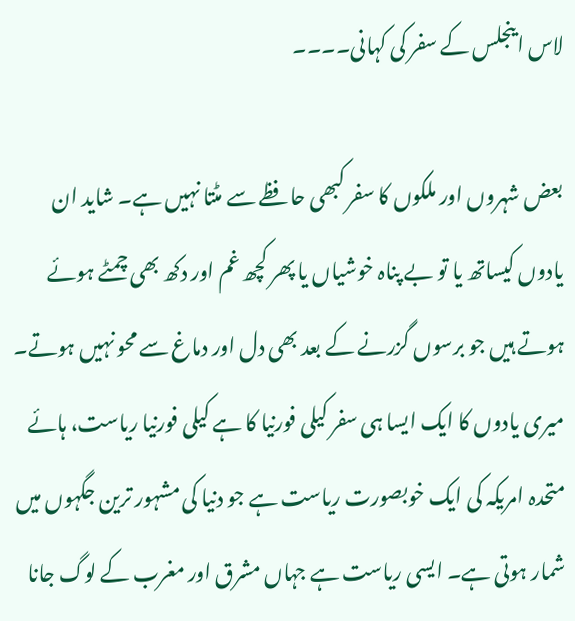لاس اینجلس کے سفر کی کہانی۔۔۔۔

بعض شہروں اور ملکوں کا سفر کبھی حافظے سے مٹتا نہیں ہے۔ شاید ان یادوں کیساتھ یا تو بے پناہ خوشیاں یا پھر کچھ غم اور دکھ بھی چمٹے ہوئے ہوتے ہیں جو برسوں گزرنے کے بعد بھی دل اور دماغ سے محو نہیں ہوتے۔ میری یادوں کا ایک ایسا ہی سفر کیلی فورنیا کا ہے کیلی فورنیا ریاست، ہائے متحدہ امریکہ کی ایک خوبصورت ریاست ہے جو دنیا کی مشہور ترین جگہوں میں شمار ہوتی ہے۔ ایسی ریاست ہے جہاں مشرق اور مغرب کے لوگ جانا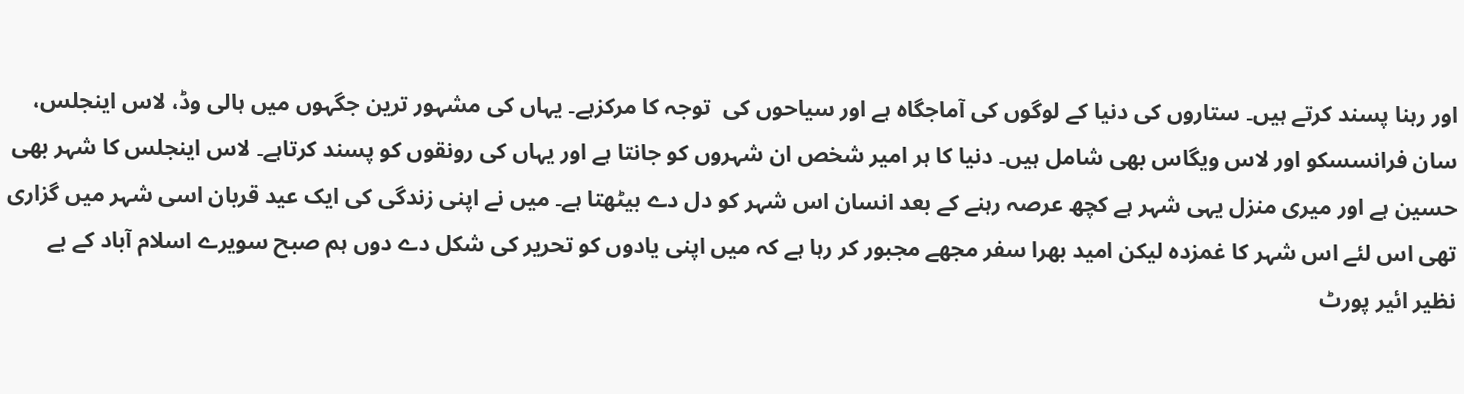اور رہنا پسند کرتے ہیں۔ ستاروں کی دنیا کے لوگوں کی آماجگاہ ہے اور سیاحوں کی  توجہ کا مرکزہے۔ یہاں کی مشہور ترین جگہوں میں ہالی وڈ، لاس اینجلس، سان فرانسسکو اور لاس ویگاس بھی شامل ہیں۔ دنیا کا ہر امیر شخص ان شہروں کو جانتا ہے اور یہاں کی رونقوں کو پسند کرتاہے۔ لاس اینجلس کا شہر بھی حسین ہے اور میری منزل یہی شہر ہے کچھ عرصہ رہنے کے بعد انسان اس شہر کو دل دے بیٹھتا ہے۔ میں نے اپنی زندگی کی ایک عید قربان اسی شہر میں گزاری تھی اس لئے اس شہر کا غمزدہ لیکن امید بھرا سفر مجھے مجبور کر رہا ہے کہ میں اپنی یادوں کو تحریر کی شکل دے دوں ہم صبح سویرے اسلام آباد کے بے نظیر ائیر پورٹ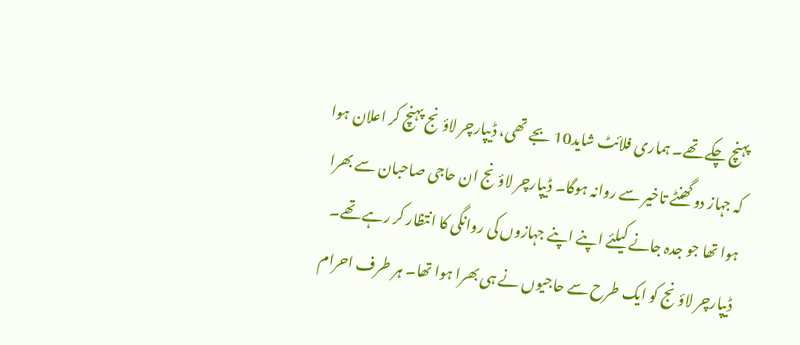پہنچ چکے تھے۔ ہماری فلائٹ شاید10 بجے تھی، ڈیپارچر لاؤنج پہنچ کر اعلان ہوا کہ جہاز دو گھنٹے تاخیر سے روانہ ہوگا۔ ڈیپارچر لاؤنج ان حاجی صاحبان سے بھرا ہوا تھا جو جدہ جانے کیلئے اپنے اپنے جہازوں کی روانگی کا انتظار کر رہے تھے۔ ڈیپارچر لاؤنج کو ایک طرح سے حاجیوں نے ہی بھرا ہوا تھا۔ ہر طرف احرام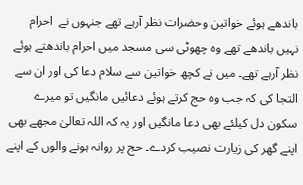باندھے ہوئے خواتین وحضرات نظر آرہے تھے جنہوں نے  احرام نہیں باندھے تھے وہ چھوٹی سی مسجد میں احرام باندھتے ہوئے نظر آرہے تھے۔ میں نے کچھ خواتین سے سلام دعا کی اور ان سے التجا کی کہ جب وہ حج کرتے ہوئے دعائیں مانگیں تو میرے سکون دل کیلئے بھی دعا مانگیں اور یہ کہ اللہ تعالیٰ مجھے بھی اپنے گھر کی زیارت نصیب کردے۔ حج پر روانہ ہونے والوں کے اپنے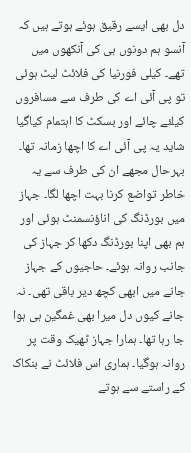دل بھی ایسے رقیق ہوئے ہوتے ہیں کہ آنسو ہم دونوں ہی کی آنکھوں میں تھے۔ کیلی فورنیا کی فلائٹ لیٹ ہوئی تو پی آئی اے کی طرف سے مسافروں کیلئے چائے اور بسکٹ کا اہتمام کیاگیا شاید یہ پی آئی اے کا اچھا زمانہ تھا۔ بہرحال مجھے ان کی طرف سے یہ خاطر تواضع کرنا بہت اچھا لگا۔ جہاز میں بورڈنگ کی اناؤنسمنٹ ہوئی اور ہم بھی اپنا بورڈنگ دکھا کر جہاز کی جانب روانہ ہوئے۔ حاجیوں کے جہاز جانے میں ابھی کچھ دیر باقی تھی۔ نہ جانے کیوں دل میرا بھی غمگین ہی ہوا جا رہا تھا۔ ہمارا جہاز ٹھیک وقت پر روانہ ہوگیا۔ ہماری اس فلائٹ نے بنکاک کے راستے سے ہوتے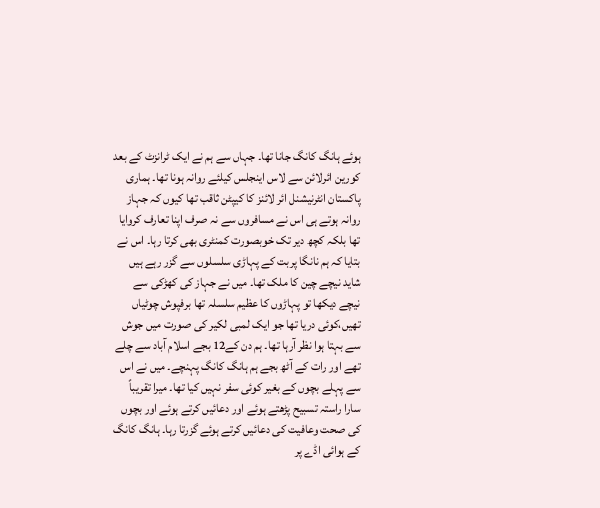ہوئے ہانگ کانگ جانا تھا۔ جہاں سے ہم نے ایک ٹرانزٹ کے بعد کورین ائرلائن سے لاس اینجلس کیلئے روانہ ہونا تھا۔ ہماری پاکستان انٹرنیشنل ائر لائنز کا کیپٹن ثاقب تھا کیوں کہ جہاز روانہ ہوتے ہی اس نے مسافروں سے نہ صرف اپنا تعارف کروایا تھا بلکہ کچھ دیر تک خوبصورت کمنٹری بھی کرتا رہا۔ اس نے بتایا کہ ہم نانگا پربت کے پہاڑی سلسلوں سے گزر رہے ہیں شاید نیچے چین کا ملک تھا۔ میں نے جہاز کی کھڑکی سے نیچے دیکھا تو پہاڑوں کا عظیم سلسلہ تھا برفپوش چوٹیاں تھیں،کوئی دریا تھا جو ایک لمبی لکیر کی صورت میں جوش سے بہتا ہوا نظر آرہا تھا۔ ہم دن کے12 بجے اسلام آباد سے چلے تھے اور رات کے آٹھ بجے ہم ہانگ کانگ پہنچے۔ میں نے اس  سے پہلے بچوں کے بغیر کوئی سفر نہیں کیا تھا۔ میرا تقریباً سارا راستہ تسبیح پڑھتے ہوئے اور دعائیں کرتے ہوئے اور بچوں کی صحت وعافیت کی دعائیں کرتے ہوئے گزرتا رہا۔ ہانگ کانگ کے ہوائی اڈے پر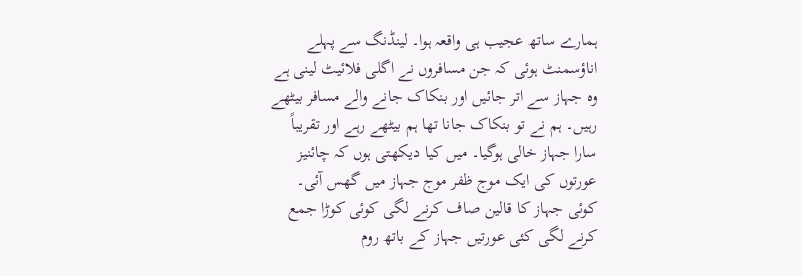ہمارے ساتھ عجیب ہی واقعہ ہوا۔ لینڈنگ سے پہلے اناؤسمنٹ ہوئی کہ جن مسافروں نے اگلی فلائیٹ لینی ہے وہ جہاز سے اتر جائیں اور بنکاک جانے والے مسافر بیٹھے رہیں۔ ہم نے تو بنکاک جانا تھا ہم بیٹھے رہے اور تقریباً سارا جہاز خالی ہوگیا۔ میں کیا دیکھتی ہوں کہ چائنیز عورتوں کی ایک موج ظفر موج جہاز میں گھس آئی۔ کوئی جہاز کا قالین صاف کرنے لگی کوئی کوڑا جمع کرنے لگی کئی عورتیں جہاز کے باتھ روم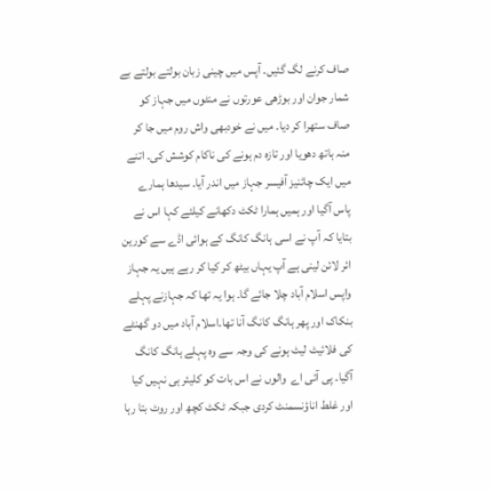صاف کرنے لگ گئیں۔ آپس میں چینی زبان بولتے بولتے بے شمار جوان اور بوڑھی عورتوں نے منٹوں میں جہاز کو صاف ستھرا کر دیا۔ میں نے خودبھی واش روم میں جا کر منہ ہاتھ دھویا اور تازہ دم ہونے کی ناکام کوشش کی۔ اتنے میں ایک چائنیز آفیسر جہاز میں اندر آیا۔ سیدھا ہمارے پاس آگیا اور ہمیں ہمارا ٹکٹ دکھانے کیلئے کہا اس نے بتایا کہ آپ نے اسی ہانگ کانگ کے ہوائی اڈے سے کورین ائر لائن لینی ہے آپ یہاں بیٹھ کر کیا کر رہے ہیں یہ جہاز واپس اسلام آباد چلا جائے گا۔ ہوا یہ تھا کہ جہازنے پہلے بنکاک اور پھر ہانگ کانگ آنا تھا۔اسلام آباد میں دو گھنٹے کی فلائیٹ لیٹ ہونے کی وجہ سے وہ پہلے ہانگ کانگ آگیا۔ پی آئی اے  والوں نے اس بات کو کلیئر ہی نہیں کیا اور غلط اناؤنسمنٹ کردی جبکہ ٹکٹ کچھ اور روٹ بتا رہا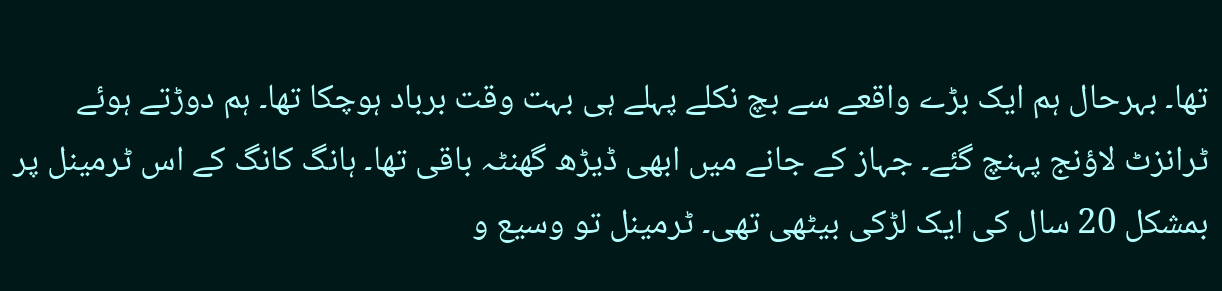تھا۔ بہرحال ہم ایک بڑے واقعے سے بچ نکلے پہلے ہی بہت وقت برباد ہوچکا تھا۔ ہم دوڑتے ہوئے ٹرانزٹ لاؤنج پہنچ گئے۔ جہاز کے جانے میں ابھی ڈیڑھ گھنٹہ باقی تھا۔ ہانگ کانگ کے اس ٹرمینل پر بمشکل 20 سال کی ایک لڑکی بیٹھی تھی۔ ٹرمینل تو وسیع و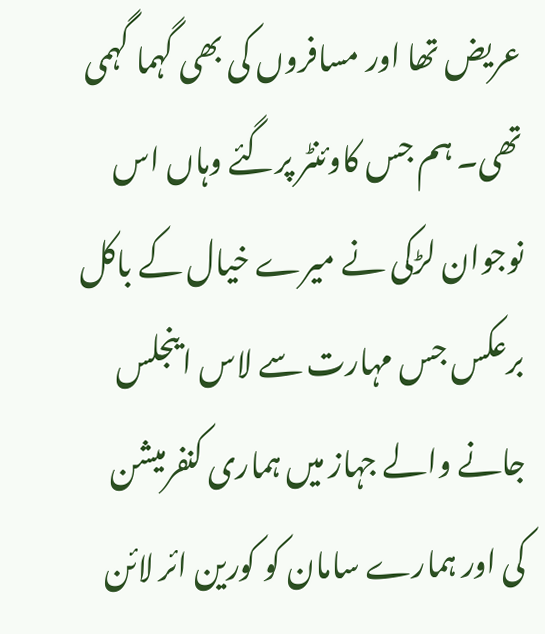عریض تھا اور مسافروں کی بھی گہما گہمی تھی۔ ہم جس کاوئنٹر پرگئے وہاں اس نوجوان لڑکی نے میرے خیال کے باکل برعکس جس مہارت سے لاس اینجلس جانے والے جہاز میں ہماری کنفرمیشن کی اور ہمارے سامان کو کورین ائر لائن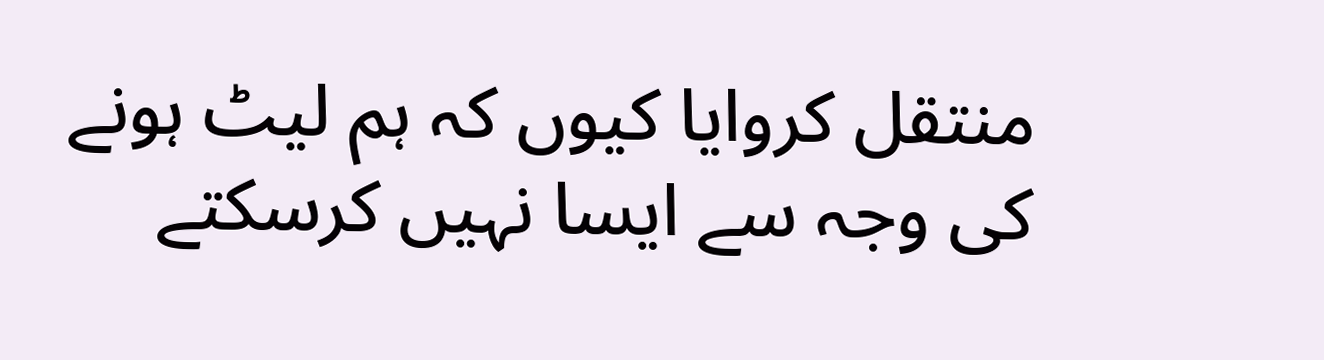منتقل کروایا کیوں کہ ہم لیٹ ہونے کی وجہ سے ایسا نہیں کرسکتے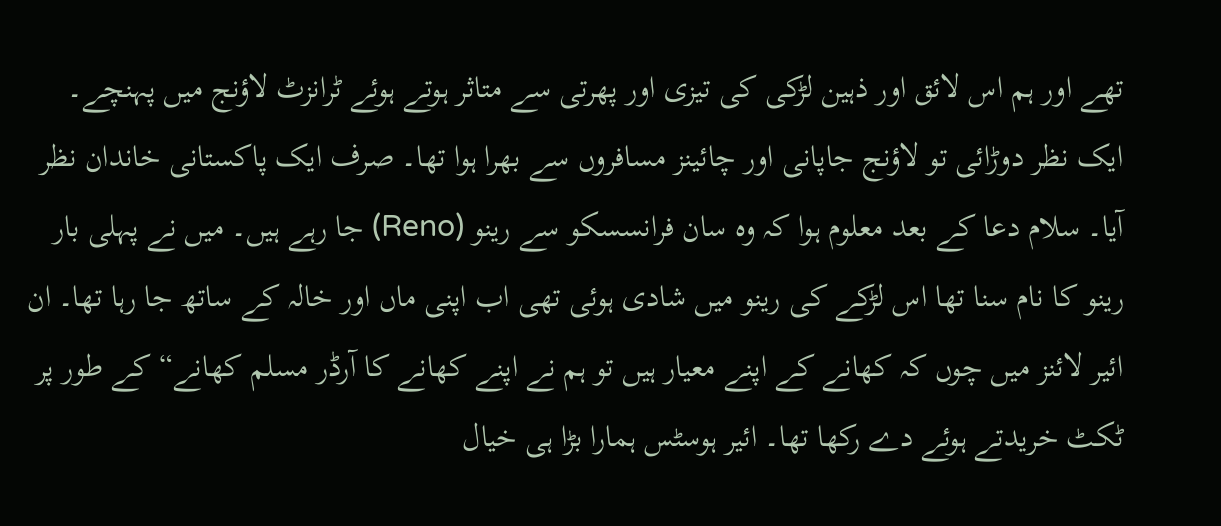تھے اور ہم اس لائق اور ذہین لڑکی کی تیزی اور پھرتی سے متاثر ہوتے ہوئے ٹرانزٹ لاؤنج میں پہنچے۔ ایک نظر دوڑائی تو لاؤنج جاپانی اور چائینز مسافروں سے بھرا ہوا تھا۔ صرف ایک پاکستانی خاندان نظر آیا۔ سلام دعا کے بعد معلوم ہوا کہ وہ سان فرانسسکو سے رینو (Reno) جا رہے ہیں۔ میں نے پہلی بار رینو کا نام سنا تھا اس لڑکے کی رینو میں شادی ہوئی تھی اب اپنی ماں اور خالہ کے ساتھ جا رہا تھا۔ ان ائیر لائنز میں چوں کہ کھانے کے اپنے معیار ہیں تو ہم نے اپنے کھانے کا آرڈر مسلم کھانے“ کے طور پر ٹکٹ خریدتے ہوئے دے رکھا تھا۔ ائیر ہوسٹس ہمارا بڑا ہی خیال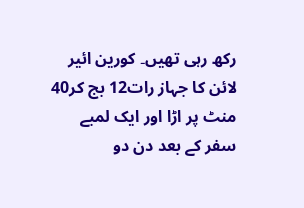رکھ رہی تھیں۔ کورین ائیر لائن کا جہاز رات12 بج کر40 منٹ پر اڑا اور ایک لمبے سفر کے بعد دن دو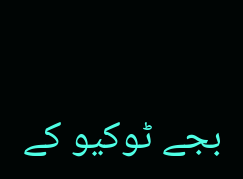بجے ٹوکیو کے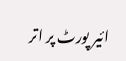ائیر پورٹ پر اتر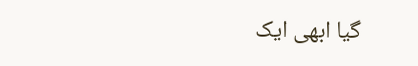گیا ابھی ایک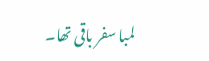لمبا سفر باقی تھا۔